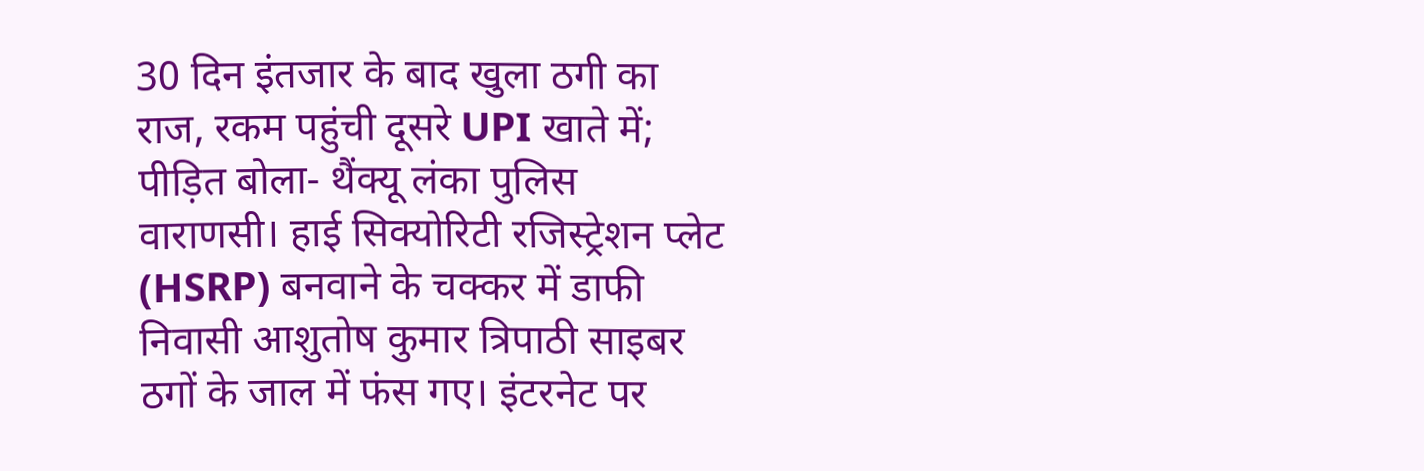30 दिन इंतजार के बाद खुला ठगी का राज, रकम पहुंची दूसरे UPI खाते में; पीड़ित बोला- थैंक्यू लंका पुलिस
वाराणसी। हाई सिक्योरिटी रजिस्ट्रेशन प्लेट (HSRP) बनवाने के चक्कर में डाफी निवासी आशुतोष कुमार त्रिपाठी साइबर ठगों के जाल में फंस गए। इंटरनेट पर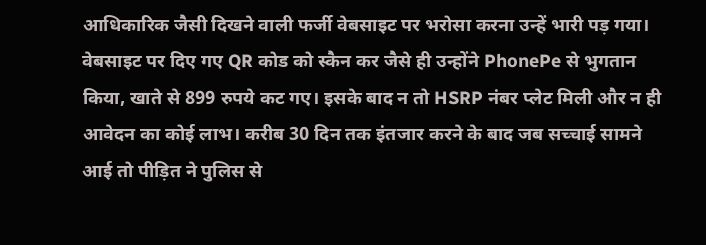आधिकारिक जैसी दिखने वाली फर्जी वेबसाइट पर भरोसा करना उन्हें भारी पड़ गया। वेबसाइट पर दिए गए QR कोड को स्कैन कर जैसे ही उन्होंने PhonePe से भुगतान किया, खाते से 899 रुपये कट गए। इसके बाद न तो HSRP नंबर प्लेट मिली और न ही आवेदन का कोई लाभ। करीब 30 दिन तक इंतजार करने के बाद जब सच्चाई सामने आई तो पीड़ित ने पुलिस से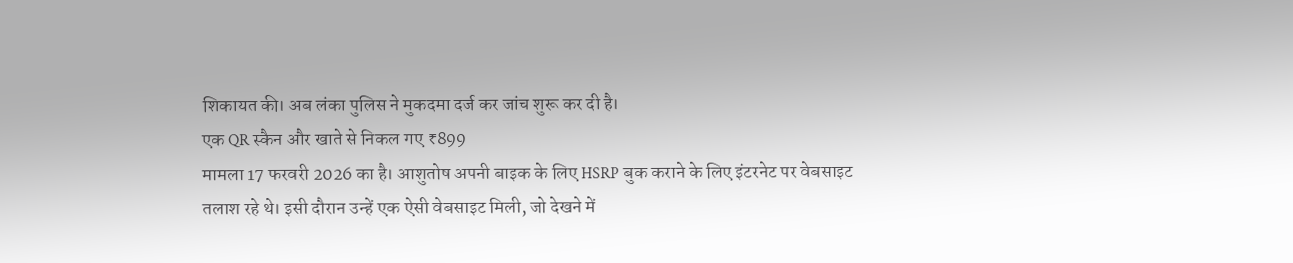शिकायत की। अब लंका पुलिस ने मुकदमा दर्ज कर जांच शुरू कर दी है।
एक QR स्कैन और खाते से निकल गए ₹899
मामला 17 फरवरी 2026 का है। आशुतोष अपनी बाइक के लिए HSRP बुक कराने के लिए इंटरनेट पर वेबसाइट तलाश रहे थे। इसी दौरान उन्हें एक ऐसी वेबसाइट मिली, जो देखने में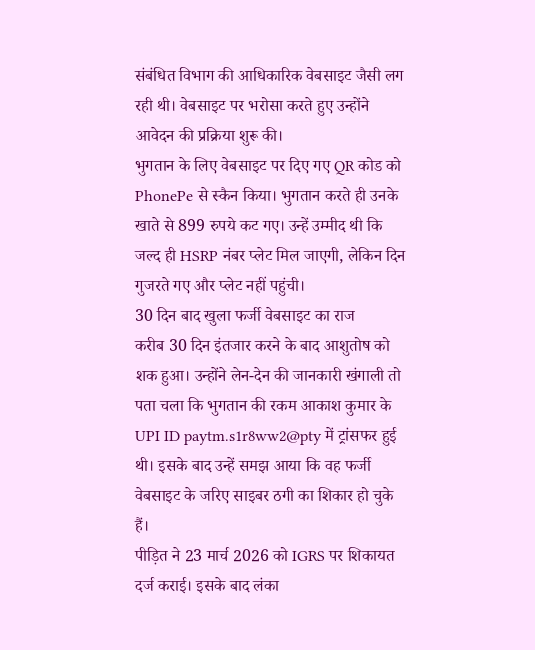संबंधित विभाग की आधिकारिक वेबसाइट जैसी लग रही थी। वेबसाइट पर भरोसा करते हुए उन्होंने आवेदन की प्रक्रिया शुरू की।
भुगतान के लिए वेबसाइट पर दिए गए QR कोड को PhonePe से स्कैन किया। भुगतान करते ही उनके खाते से 899 रुपये कट गए। उन्हें उम्मीद थी कि जल्द ही HSRP नंबर प्लेट मिल जाएगी, लेकिन दिन गुजरते गए और प्लेट नहीं पहुंची।
30 दिन बाद खुला फर्जी वेबसाइट का राज
करीब 30 दिन इंतजार करने के बाद आशुतोष को शक हुआ। उन्होंने लेन-देन की जानकारी खंगाली तो पता चला कि भुगतान की रकम आकाश कुमार के UPI ID paytm.s1r8ww2@pty में ट्रांसफर हुई थी। इसके बाद उन्हें समझ आया कि वह फर्जी वेबसाइट के जरिए साइबर ठगी का शिकार हो चुके हैं।
पीड़ित ने 23 मार्च 2026 को IGRS पर शिकायत दर्ज कराई। इसके बाद लंका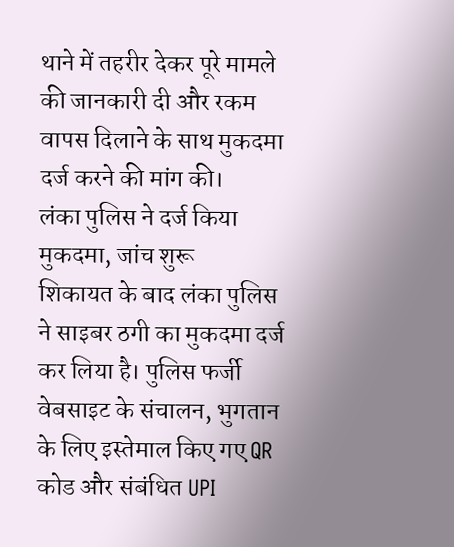थाने में तहरीर देकर पूरे मामले की जानकारी दी और रकम वापस दिलाने के साथ मुकदमा दर्ज करने की मांग की।
लंका पुलिस ने दर्ज किया मुकदमा, जांच शुरू
शिकायत के बाद लंका पुलिस ने साइबर ठगी का मुकदमा दर्ज कर लिया है। पुलिस फर्जी वेबसाइट के संचालन, भुगतान के लिए इस्तेमाल किए गए QR कोड और संबंधित UPI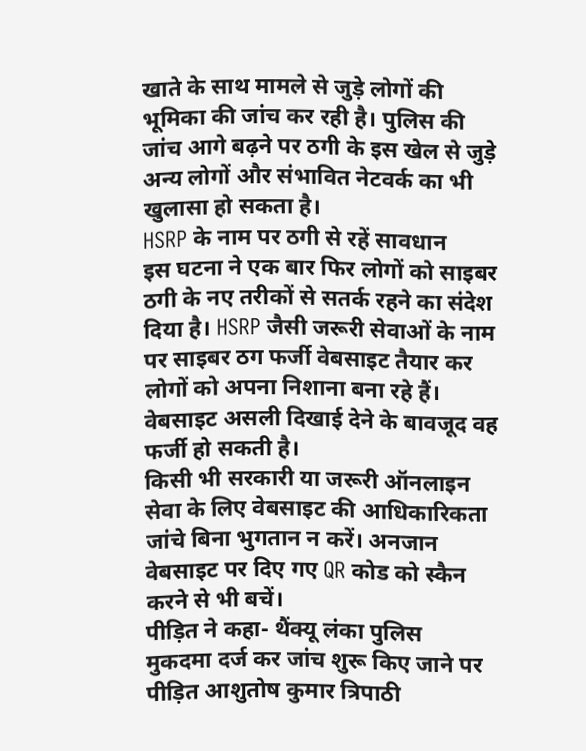खाते के साथ मामले से जुड़े लोगों की भूमिका की जांच कर रही है। पुलिस की जांच आगे बढ़ने पर ठगी के इस खेल से जुड़े अन्य लोगों और संभावित नेटवर्क का भी खुलासा हो सकता है।
HSRP के नाम पर ठगी से रहें सावधान
इस घटना ने एक बार फिर लोगों को साइबर ठगी के नए तरीकों से सतर्क रहने का संदेश दिया है। HSRP जैसी जरूरी सेवाओं के नाम पर साइबर ठग फर्जी वेबसाइट तैयार कर लोगों को अपना निशाना बना रहे हैं। वेबसाइट असली दिखाई देने के बावजूद वह फर्जी हो सकती है।
किसी भी सरकारी या जरूरी ऑनलाइन सेवा के लिए वेबसाइट की आधिकारिकता जांचे बिना भुगतान न करें। अनजान वेबसाइट पर दिए गए QR कोड को स्कैन करने से भी बचें।
पीड़ित ने कहा- थैंक्यू लंका पुलिस
मुकदमा दर्ज कर जांच शुरू किए जाने पर पीड़ित आशुतोष कुमार त्रिपाठी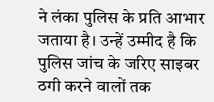ने लंका पुलिस के प्रति आभार जताया है। उन्हें उम्मीद है कि पुलिस जांच के जरिए साइबर ठगी करने वालों तक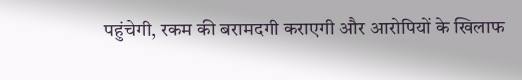पहुंचेगी, रकम की बरामदगी कराएगी और आरोपियों के खिलाफ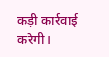कड़ी कार्रवाई करेगी।